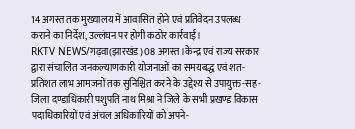14 अगस्त तक मुख्यालय में आवासित होने एवं प्रतिवेदन उपलब्ध कराने का निर्देश, उल्लंघन पर होगी कठोर कार्रवाई।
RKTV NEWS/गढ़वा(झारखंड )08 अगस्त।केन्द्र एवं राज्य सरकार द्वारा संचालित जनकल्याणकारी योजनाओं का समयबद्ध एवं शत-प्रतिशत लाभ आमजनों तक सुनिश्चित करने के उद्देश्य से उपायुक्त-सह-जिला दण्डाधिकारी पशुपति नाथ मिश्रा ने जिले के सभी प्रखण्ड विकास पदाधिकारियों एवं अंचल अधिकारियों को अपने-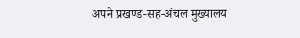अपने प्रखण्ड-सह-अंचल मुख्यालय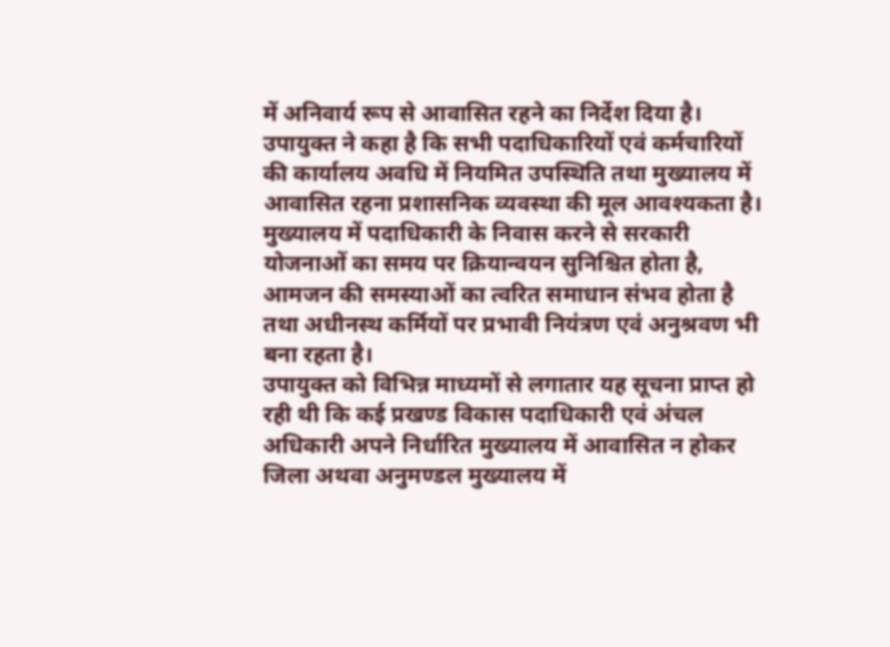में अनिवार्य रूप से आवासित रहने का निर्देश दिया है।
उपायुक्त ने कहा है कि सभी पदाधिकारियों एवं कर्मचारियों की कार्यालय अवधि में नियमित उपस्थिति तथा मुख्यालय में आवासित रहना प्रशासनिक व्यवस्था की मूल आवश्यकता है। मुख्यालय में पदाधिकारी के निवास करने से सरकारी योजनाओं का समय पर क्रियान्वयन सुनिश्चित होता है, आमजन की समस्याओं का त्वरित समाधान संभव होता है तथा अधीनस्थ कर्मियों पर प्रभावी नियंत्रण एवं अनुश्रवण भी बना रहता है।
उपायुक्त को विभिन्न माध्यमों से लगातार यह सूचना प्राप्त हो रही थी कि कई प्रखण्ड विकास पदाधिकारी एवं अंचल अधिकारी अपने निर्धारित मुख्यालय में आवासित न होकर जिला अथवा अनुमण्डल मुख्यालय में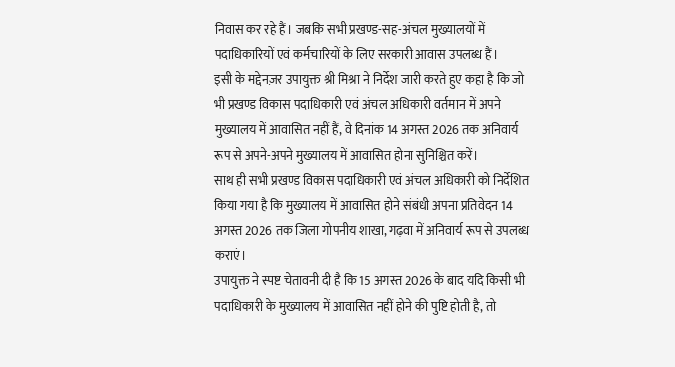निवास कर रहे हैं। जबकि सभी प्रखण्ड-सह-अंचल मुख्यालयों में पदाधिकारियों एवं कर्मचारियों के लिए सरकारी आवास उपलब्ध हैं।
इसी के मद्देनज़र उपायुक्त श्री मिश्रा ने निर्देश जारी करते हुए कहा है कि जो भी प्रखण्ड विकास पदाधिकारी एवं अंचल अधिकारी वर्तमान में अपने मुख्यालय में आवासित नहीं हैं, वे दिनांक 14 अगस्त 2026 तक अनिवार्य रूप से अपने-अपने मुख्यालय में आवासित होना सुनिश्चित करें।
साथ ही सभी प्रखण्ड विकास पदाधिकारी एवं अंचल अधिकारी को निर्देशित किया गया है कि मुख्यालय में आवासित होने संबंधी अपना प्रतिवेदन 14 अगस्त 2026 तक जिला गोपनीय शाखा, गढ़वा में अनिवार्य रूप से उपलब्ध कराएं।
उपायुक्त ने स्पष्ट चेतावनी दी है कि 15 अगस्त 2026 के बाद यदि किसी भी पदाधिकारी के मुख्यालय में आवासित नहीं होने की पुष्टि होती है, तो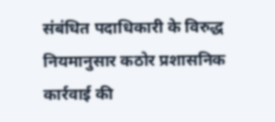संबंधित पदाधिकारी के विरुद्ध नियमानुसार कठोर प्रशासनिक कार्रवाई की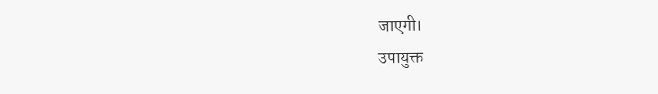जाएगी।
उपायुक्त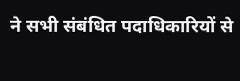ने सभी संबंधित पदाधिकारियों से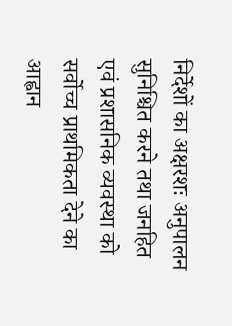निर्देशों का अक्षरशः अनुपालन सुनिश्चित करने तथा जनहित एवं प्रशासनिक व्यवस्था को सर्वोच्च प्राथमिकता देने का आह्वान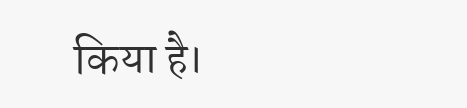किया है।